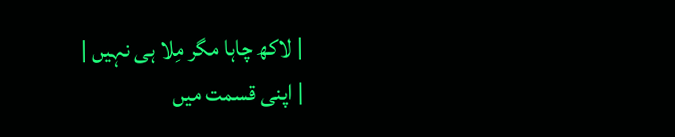| لاکھ چاہا مگر مِلا ہی نہیں |
| اپنی قسمت میں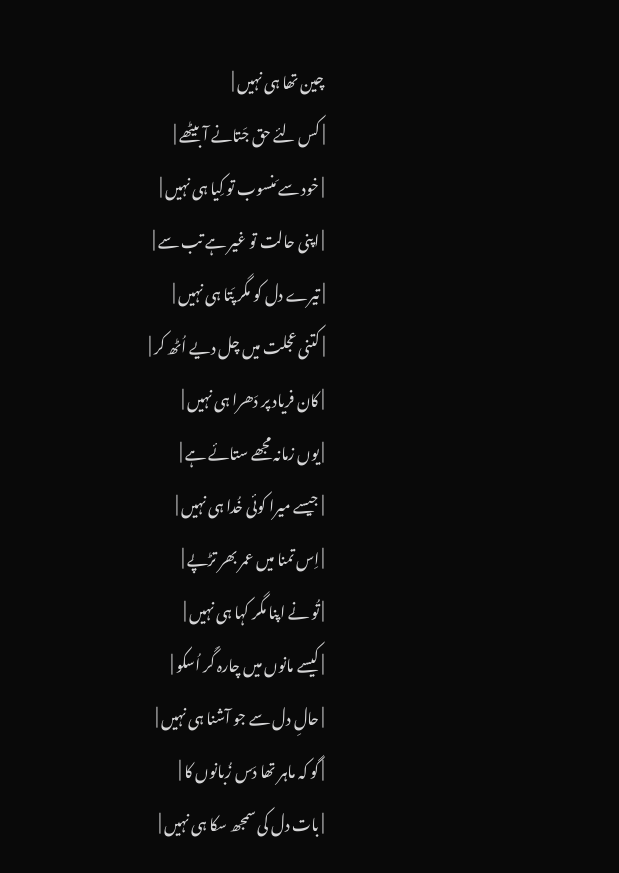چین تھا ہی نہیں |
| کس لئے حق جَتانے آ بیٹھے |
| خود سے مَنسوب تو کِیا ہی نہیں |
| اپنی حالت تو غیر ہے تب سے |
| تیرے دل کو مگر پَتا ہی نہیں |
| کتنی عجلت میں چل دیے اُٹھ کر |
| کان فریاد پر دَھرا ہی نہیں |
| یوں زمانہ مجھے ستائے ہے |
| جیسے میرا کوئی خُدا ہی نہیں |
| اِس تمنا میں عمر بھر تڑپے |
| تُو نے اپنا مگر کہا ہی نہیں |
| کیسے مانوں میں چارہ گَر اُسکو |
| حالِ دل سے جو آشنا ہی نہیں |
| گو کہ ماہر تھا دَس زُبانوں کا |
| بات دل کی سمجھ سکا ہی نہیں |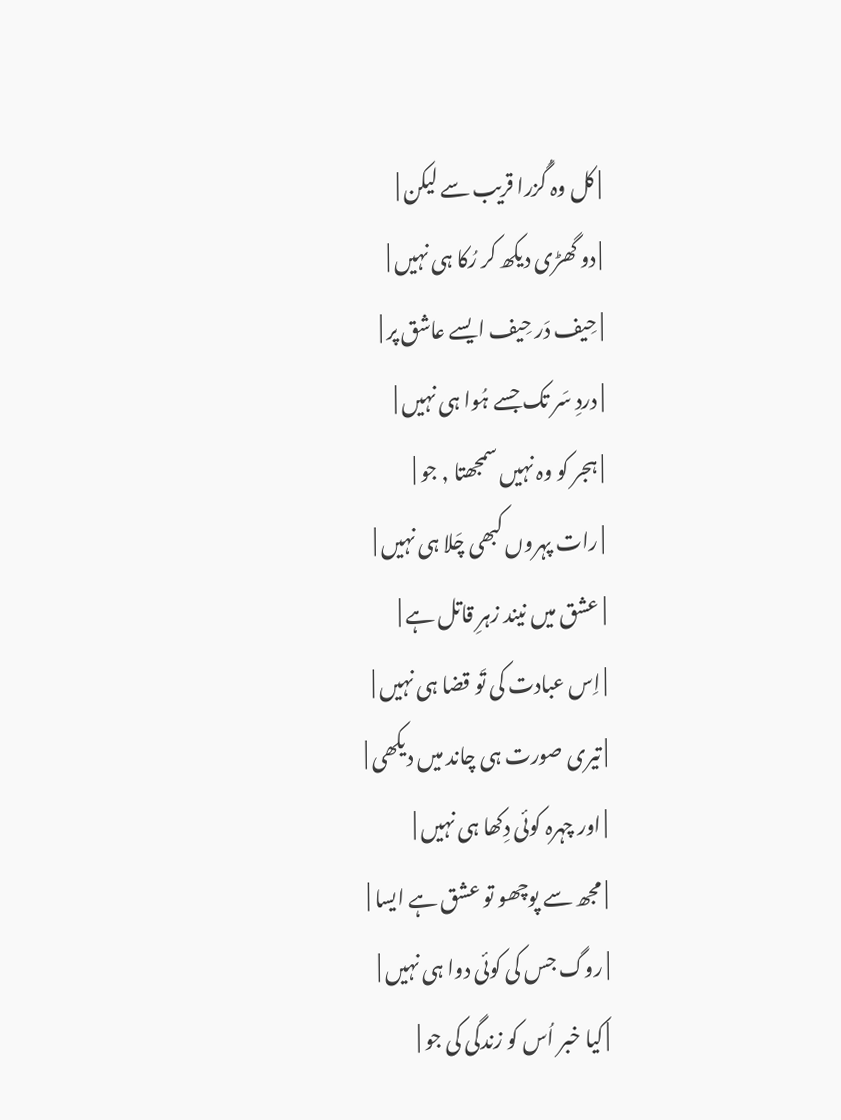| کل وہ گُزرا قریب سے لیکن |
| دو گھڑی دیکھ کر رُکا ہی نہیں |
| حِیف دَر حِیف ایسے عاشق پر |
| دردِ سَر تک جسے ہُوا ہی نہیں |
| ہجر کو وہ نہیں سمجھتا , جو |
| رات پہروں کبھی چَلا ہی نہیں |
| عشق میں نیند زہرِ قاتل ہے |
| اِس عبادت کی تَو قضا ہی نہیں |
| تیری صورت ہی چاند میں دیکھی |
| اور چہرہ کوئی دِکھا ہی نہیں |
| مجھ سے پوچھو تو عشق ہے ایسا |
| روگ جس کی کوئی دوا ہی نہیں |
| کیا خبر اُس کو زندگی کی جو |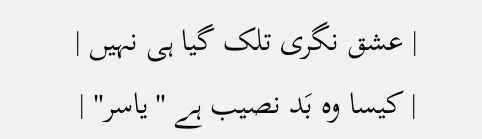| عشق نگری تلک گیا ہی نہیں |
| کیسا وہ بَد نصیب ہے "یاسر" |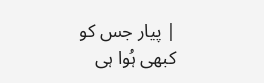| پیار جس کو کبھی ہُوا ہی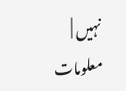نہیں |
معلومات